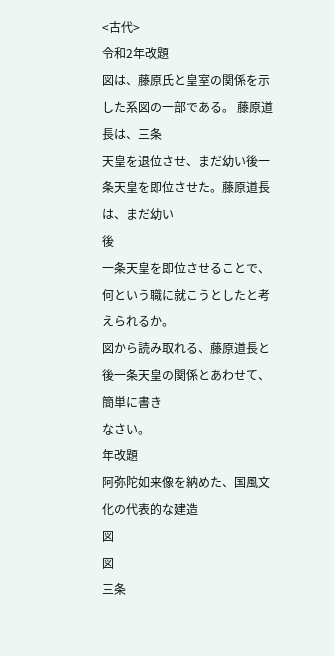<古代>
令和2年改題
図は、藤原氏と皇室の関係を示した系図の一部である。 藤原道長は、三条
天皇を退位させ、まだ幼い後一条天皇を即位させた。藤原道長は、まだ幼い
後
一条天皇を即位させることで、何という職に就こうとしたと考えられるか。
図から読み取れる、藤原道長と後一条天皇の関係とあわせて、簡単に書き
なさい。
年改題
阿弥陀如来像を納めた、国風文化の代表的な建造
図
図
三条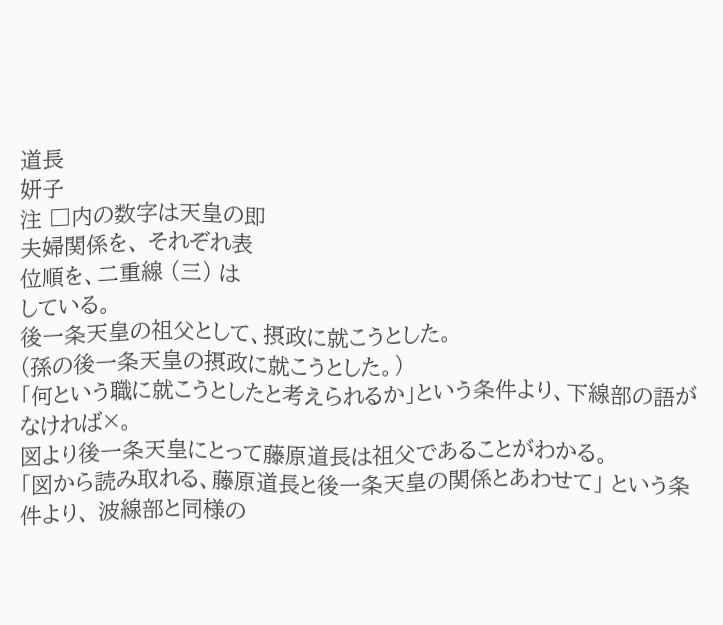道長
妍子
注 □内の数字は天皇の即
夫婦関係を、 それぞれ表
位順を、二重線 (三) は
している。
後一条天皇の祖父として、摂政に就こうとした。
(孫の後一条天皇の摂政に就こうとした。)
「何という職に就こうとしたと考えられるか」という条件より、下線部の語がなければ×。
図より後一条天皇にとって藤原道長は祖父であることがわかる。
「図から読み取れる、藤原道長と後一条天皇の関係とあわせて」 という条件より、 波線部と同様の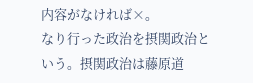内容がなければ×。
なり行った政治を摂関政治という。摂関政治は藤原道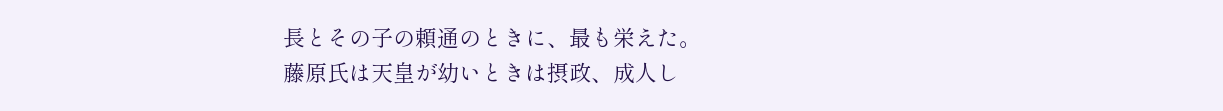長とその子の頼通のときに、最も栄えた。
藤原氏は天皇が幼いときは摂政、成人し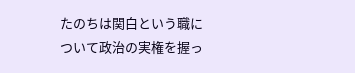たのちは関白という職について政治の実権を握っ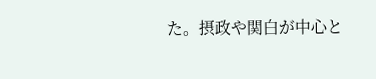た。摂政や関白が中心と